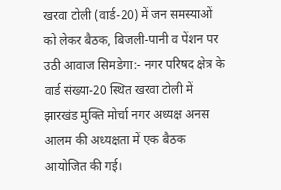खरवा टोली (वार्ड-20) में जन समस्याओं को लेकर बैठक, बिजली-पानी व पेंशन पर उठी आवाज सिमडेगा:- नगर परिषद क्षेत्र के वार्ड संख्या-20 स्थित खरवा टोली में झारखंड मुक्ति मोर्चा नगर अध्यक्ष अनस आलम की अध्यक्षता में एक बैठक आयोजित की गई।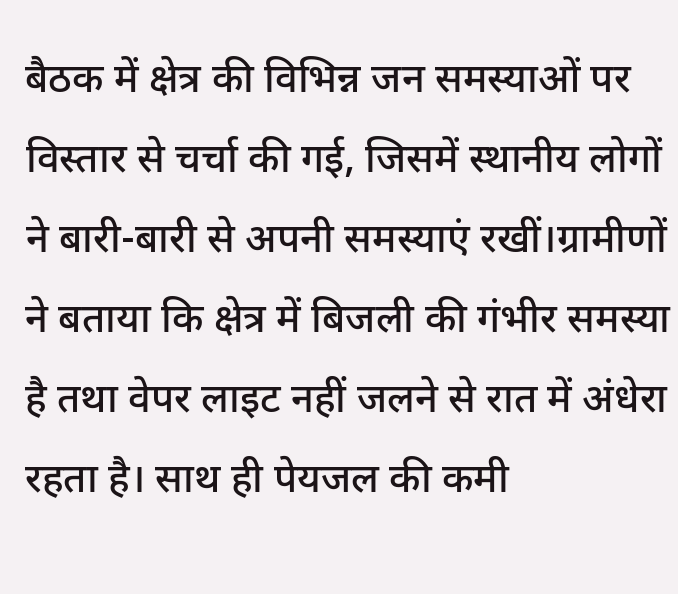बैठक में क्षेत्र की विभिन्न जन समस्याओं पर विस्तार से चर्चा की गई, जिसमें स्थानीय लोगों ने बारी-बारी से अपनी समस्याएं रखीं।ग्रामीणों ने बताया कि क्षेत्र में बिजली की गंभीर समस्या है तथा वेपर लाइट नहीं जलने से रात में अंधेरा रहता है। साथ ही पेयजल की कमी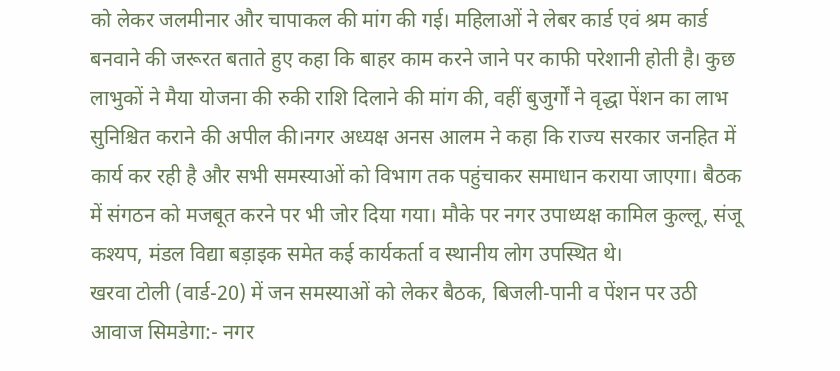को लेकर जलमीनार और चापाकल की मांग की गई। महिलाओं ने लेबर कार्ड एवं श्रम कार्ड बनवाने की जरूरत बताते हुए कहा कि बाहर काम करने जाने पर काफी परेशानी होती है। कुछ लाभुकों ने मैया योजना की रुकी राशि दिलाने की मांग की, वहीं बुजुर्गों ने वृद्धा पेंशन का लाभ सुनिश्चित कराने की अपील की।नगर अध्यक्ष अनस आलम ने कहा कि राज्य सरकार जनहित में कार्य कर रही है और सभी समस्याओं को विभाग तक पहुंचाकर समाधान कराया जाएगा। बैठक में संगठन को मजबूत करने पर भी जोर दिया गया। मौके पर नगर उपाध्यक्ष कामिल कुल्लू, संजू कश्यप, मंडल विद्या बड़ाइक समेत कई कार्यकर्ता व स्थानीय लोग उपस्थित थे।
खरवा टोली (वार्ड-20) में जन समस्याओं को लेकर बैठक, बिजली-पानी व पेंशन पर उठी आवाज सिमडेगा:- नगर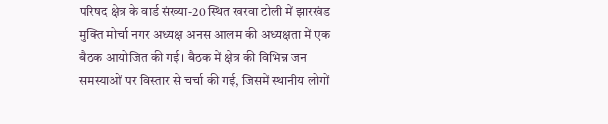परिषद क्षेत्र के वार्ड संख्या-20 स्थित खरवा टोली में झारखंड मुक्ति मोर्चा नगर अध्यक्ष अनस आलम की अध्यक्षता में एक बैठक आयोजित की गई। बैठक में क्षेत्र की विभिन्न जन समस्याओं पर विस्तार से चर्चा की गई, जिसमें स्थानीय लोगों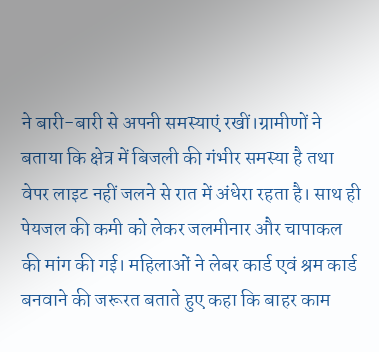ने बारी-बारी से अपनी समस्याएं रखीं।ग्रामीणों ने बताया कि क्षेत्र में बिजली की गंभीर समस्या है तथा वेपर लाइट नहीं जलने से रात में अंधेरा रहता है। साथ ही पेयजल की कमी को लेकर जलमीनार और चापाकल की मांग की गई। महिलाओं ने लेबर कार्ड एवं श्रम कार्ड बनवाने की जरूरत बताते हुए कहा कि बाहर काम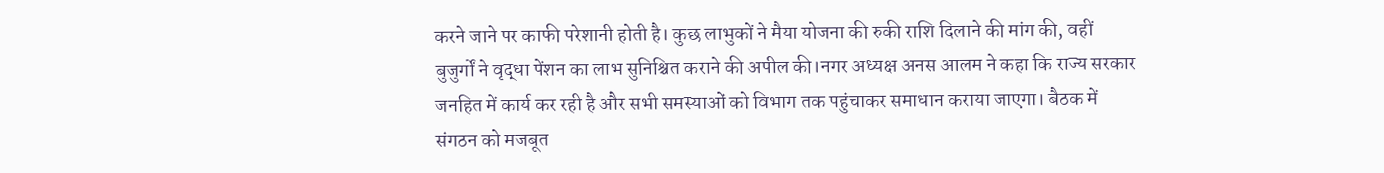करने जाने पर काफी परेशानी होती है। कुछ लाभुकों ने मैया योजना की रुकी राशि दिलाने की मांग की, वहीं बुजुर्गों ने वृद्धा पेंशन का लाभ सुनिश्चित कराने की अपील की।नगर अध्यक्ष अनस आलम ने कहा कि राज्य सरकार जनहित में कार्य कर रही है और सभी समस्याओं को विभाग तक पहुंचाकर समाधान कराया जाएगा। बैठक में संगठन को मजबूत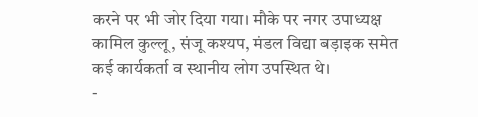करने पर भी जोर दिया गया। मौके पर नगर उपाध्यक्ष कामिल कुल्लू, संजू कश्यप, मंडल विद्या बड़ाइक समेत कई कार्यकर्ता व स्थानीय लोग उपस्थित थे।
-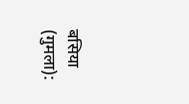बसिया (गुमला):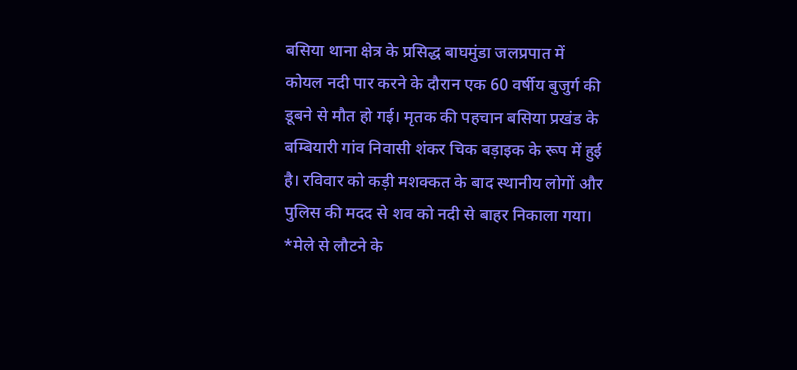बसिया थाना क्षेत्र के प्रसिद्ध बाघमुंडा जलप्रपात में कोयल नदी पार करने के दौरान एक 60 वर्षीय बुजुर्ग की डूबने से मौत हो गई। मृतक की पहचान बसिया प्रखंड के बम्बियारी गांव निवासी शंकर चिक बड़ाइक के रूप में हुई है। रविवार को कड़ी मशक्कत के बाद स्थानीय लोगों और पुलिस की मदद से शव को नदी से बाहर निकाला गया। *मेले से लौटने के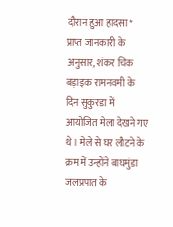दौरान हुआ हादसा* प्राप्त जानकारी के अनुसार, शंकर चिक बड़ाइक रामनवमी के दिन सुकुरडा में आयोजित मेला देखने गए थे। मेले से घर लौटने के क्रम में उन्होंने बाघमुंडा जलप्रपात के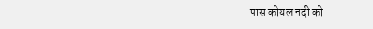पास कोयल नदी को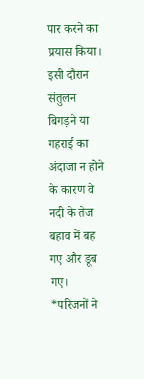पार करने का प्रयास किया। इसी दौरान संतुलन बिगड़ने या गहराई का अंदाजा न होने के कारण वे नदी के तेज बहाव में बह गए और डूब गए। *परिजनों ने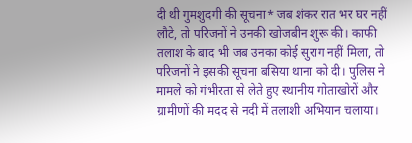दी थी गुमशुदगी की सूचना* जब शंकर रात भर घर नहीं लौटे, तो परिजनों ने उनकी खोजबीन शुरू की। काफी तलाश के बाद भी जब उनका कोई सुराग नहीं मिला, तो परिजनों ने इसकी सूचना बसिया थाना को दी। पुलिस ने मामले को गंभीरता से लेते हुए स्थानीय गोताखोरों और ग्रामीणों की मदद से नदी में तलाशी अभियान चलाया।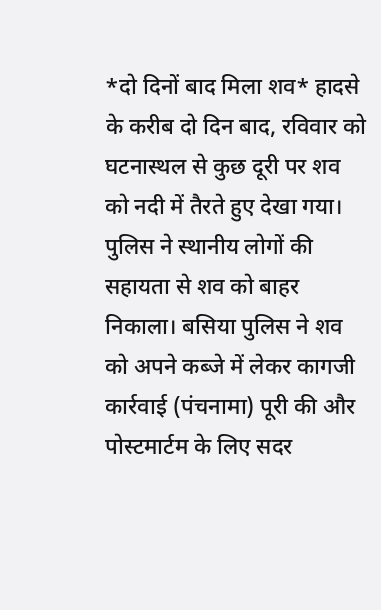*दो दिनों बाद मिला शव* हादसे के करीब दो दिन बाद, रविवार को घटनास्थल से कुछ दूरी पर शव को नदी में तैरते हुए देखा गया। पुलिस ने स्थानीय लोगों की सहायता से शव को बाहर निकाला। बसिया पुलिस ने शव को अपने कब्जे में लेकर कागजी कार्रवाई (पंचनामा) पूरी की और पोस्टमार्टम के लिए सदर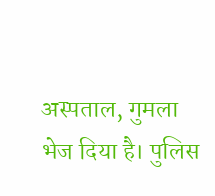अस्पताल, गुमला भेज दिया है। पुलिस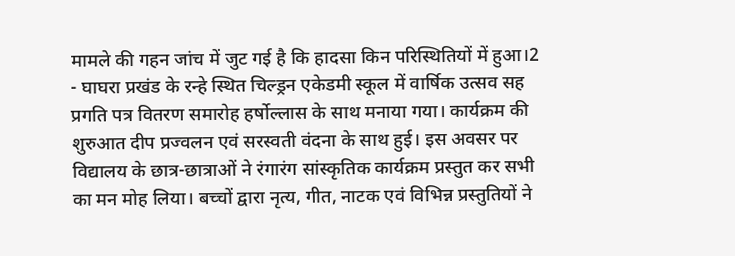मामले की गहन जांच में जुट गई है कि हादसा किन परिस्थितियों में हुआ।2
- घाघरा प्रखंड के रन्हे स्थित चिल्ड्रन एकेडमी स्कूल में वार्षिक उत्सव सह प्रगति पत्र वितरण समारोह हर्षोल्लास के साथ मनाया गया। कार्यक्रम की शुरुआत दीप प्रज्वलन एवं सरस्वती वंदना के साथ हुई। इस अवसर पर विद्यालय के छात्र-छात्राओं ने रंगारंग सांस्कृतिक कार्यक्रम प्रस्तुत कर सभी का मन मोह लिया। बच्चों द्वारा नृत्य, गीत, नाटक एवं विभिन्न प्रस्तुतियों ने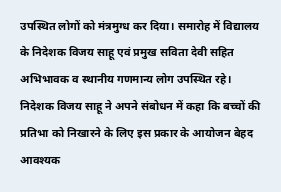उपस्थित लोगों को मंत्रमुग्ध कर दिया। समारोह में विद्यालय के निदेशक विजय साहू एवं प्रमुख सविता देवी सहित अभिभावक व स्थानीय गणमान्य लोग उपस्थित रहे। निदेशक विजय साहू ने अपने संबोधन में कहा कि बच्चों की प्रतिभा को निखारने के लिए इस प्रकार के आयोजन बेहद आवश्यक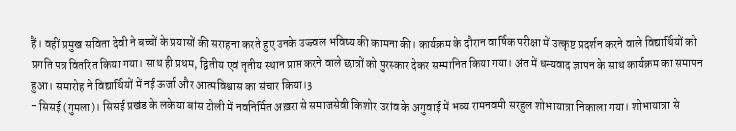हैं। वहीं प्रमुख सविता देवी ने बच्चों के प्रयासों की सराहना करते हुए उनके उज्ज्वल भविष्य की कामना की। कार्यक्रम के दौरान वार्षिक परीक्षा में उत्कृष्ट प्रदर्शन करने वाले विद्यार्थियों को प्रगति पत्र वितरित किया गया। साथ ही प्रथम, द्वितीय एवं तृतीय स्थान प्राप्त करने वाले छात्रों को पुरस्कार देकर सम्मानित किया गया। अंत में धन्यवाद ज्ञापन के साथ कार्यक्रम का समापन हुआ। समारोह ने विद्यार्थियों में नई ऊर्जा और आत्मविश्वास का संचार किया।3
- सिसई (गुमला)। सिसई प्रखंड के लकेया बांस टोली में नवनिर्मित अख़रा से समाजसेवी किशोर उरांव के अगुवाई में भव्य रामनवमी सरहुल शोभायात्रा निकाला गया। शोभायात्रा से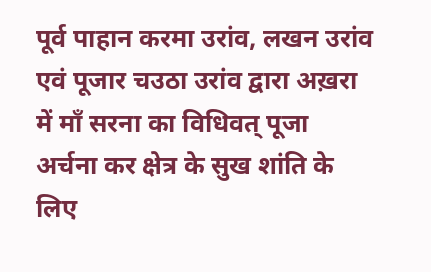पूर्व पाहान करमा उरांव, लखन उरांव एवं पूजार चउठा उरांव द्वारा अख़रा में माँ सरना का विधिवत् पूजा अर्चना कर क्षेत्र के सुख शांति के लिए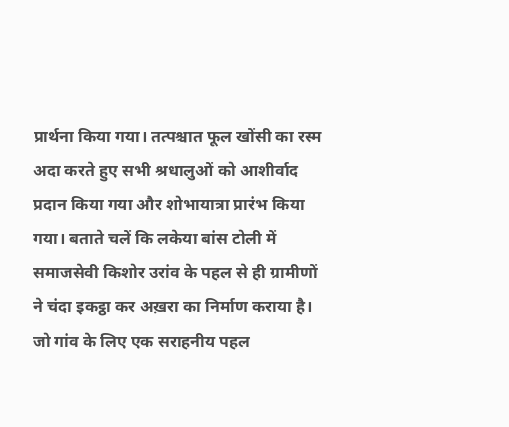प्रार्थना किया गया। तत्पश्चात फूल खोंसी का रस्म अदा करते हुए सभी श्रधालुओं को आशीर्वाद प्रदान किया गया और शोभायात्रा प्रारंभ किया गया। बताते चलें कि लकेया बांस टोली में समाजसेवी किशोर उरांव के पहल से ही ग्रामीणों ने चंदा इकट्ठा कर अख़रा का निर्माण कराया है। जो गांव के लिए एक सराहनीय पहल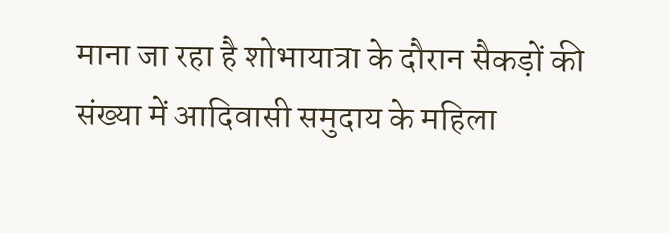माना जा रहा है शोभायात्रा के दौरान सैकड़ों की संख्या में आदिवासी समुदाय के महिला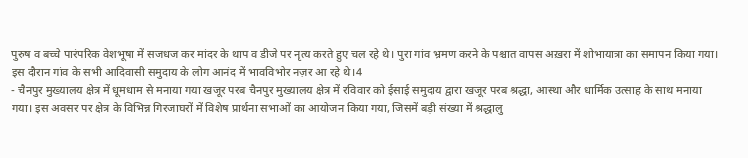पुरुष व बच्चे पारंपरिक वेशभूषा में सजधज कर मांदर के थाप व डीजे पर नृत्य करते हुए चल रहे थे। पुरा गांव भ्रमण करने के पश्चात वापस अख़रा में शोभायात्रा का समापन किया गया। इस दौरान गांव के सभी आदिवासी समुदाय के लोग आनंद में भावविभोर नज़र आ रहे थे।4
- चैनपुर मुख्यालय क्षेत्र में धूमधाम से मनाया गया खजूर परब चैनपुर मुख्यालय क्षेत्र में रविवार को ईसाई समुदाय द्वारा खजूर परब श्रद्धा, आस्था और धार्मिक उत्साह के साथ मनाया गया। इस अवसर पर क्षेत्र के विभिन्न गिरजाघरों में विशेष प्रार्थना सभाओं का आयोजन किया गया, जिसमें बड़ी संख्या में श्रद्धालु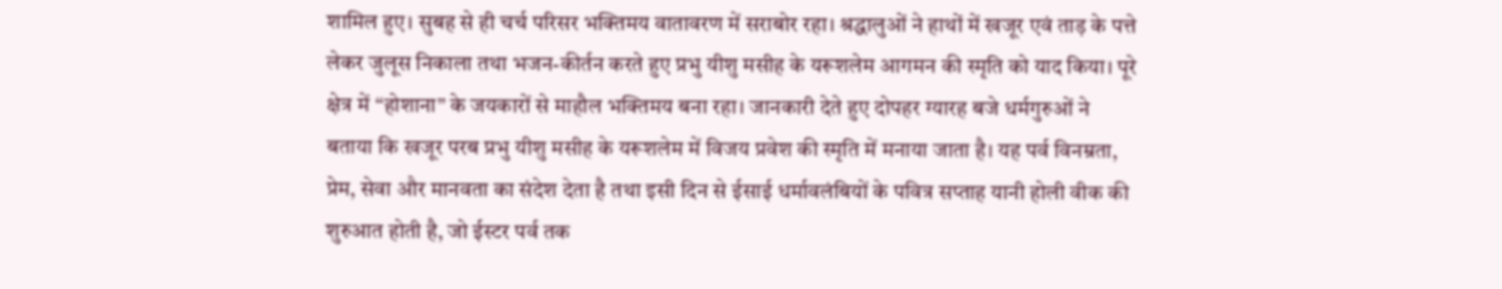शामिल हुए। सुबह से ही चर्च परिसर भक्तिमय वातावरण में सराबोर रहा। श्रद्धालुओं ने हाथों में खजूर एवं ताड़ के पत्ते लेकर जुलूस निकाला तथा भजन-कीर्तन करते हुए प्रभु यीशु मसीह के यरूशलेम आगमन की स्मृति को याद किया। पूरे क्षेत्र में “होशाना” के जयकारों से माहौल भक्तिमय बना रहा। जानकारी देते हुए दोपहर ग्यारह बजे धर्मगुरुओं ने बताया कि खजूर परब प्रभु यीशु मसीह के यरूशलेम में विजय प्रवेश की स्मृति में मनाया जाता है। यह पर्व विनम्रता, प्रेम, सेवा और मानवता का संदेश देता है तथा इसी दिन से ईसाई धर्मावलंबियों के पवित्र सप्ताह यानी होली वीक की शुरुआत होती है, जो ईस्टर पर्व तक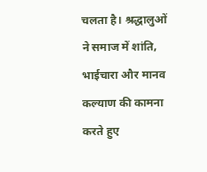चलता है। श्रद्धालुओं ने समाज में शांति, भाईचारा और मानव कल्याण की कामना करते हुए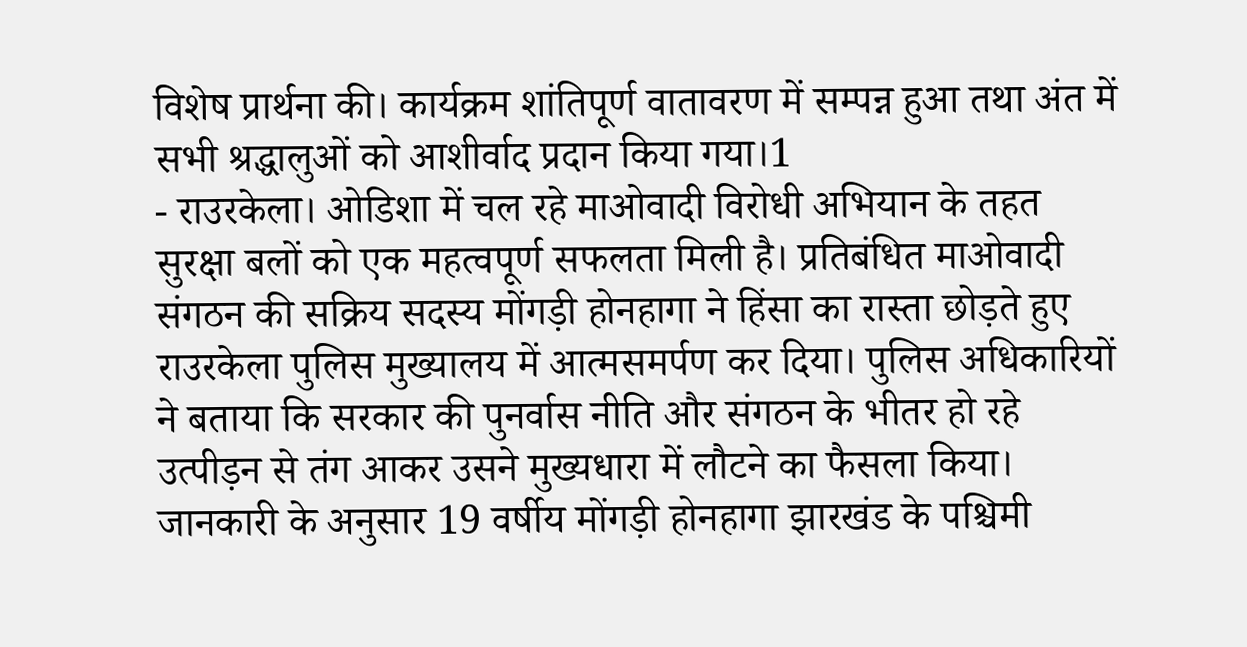विशेष प्रार्थना की। कार्यक्रम शांतिपूर्ण वातावरण में सम्पन्न हुआ तथा अंत में सभी श्रद्धालुओं को आशीर्वाद प्रदान किया गया।1
- राउरकेला। ओडिशा में चल रहे माओवादी विरोधी अभियान के तहत सुरक्षा बलों को एक महत्वपूर्ण सफलता मिली है। प्रतिबंधित माओवादी संगठन की सक्रिय सदस्य मोंगड़ी होनहागा ने हिंसा का रास्ता छोड़ते हुए राउरकेला पुलिस मुख्यालय में आत्मसमर्पण कर दिया। पुलिस अधिकारियों ने बताया कि सरकार की पुनर्वास नीति और संगठन के भीतर हो रहे उत्पीड़न से तंग आकर उसने मुख्यधारा में लौटने का फैसला किया। जानकारी के अनुसार 19 वर्षीय मोंगड़ी होनहागा झारखंड के पश्चिमी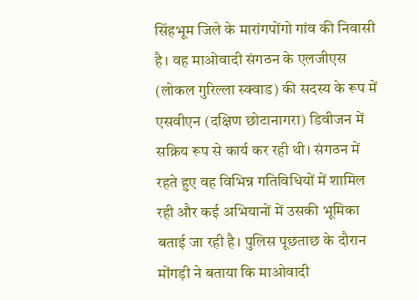सिंहभूम जिले के मारांगपोंगो गांव की निवासी है। वह माओवादी संगठन के एलजीएस (लोकल गुरिल्ला स्क्वाड) की सदस्य के रूप में एसवीएन (दक्षिण छोटानागरा) डिवीजन में सक्रिय रूप से कार्य कर रही थी। संगठन में रहते हुए वह विभिन्न गतिविधियों में शामिल रही और कई अभियानों में उसकी भूमिका बताई जा रही है। पुलिस पूछताछ के दौरान मोंगड़ी ने बताया कि माओवादी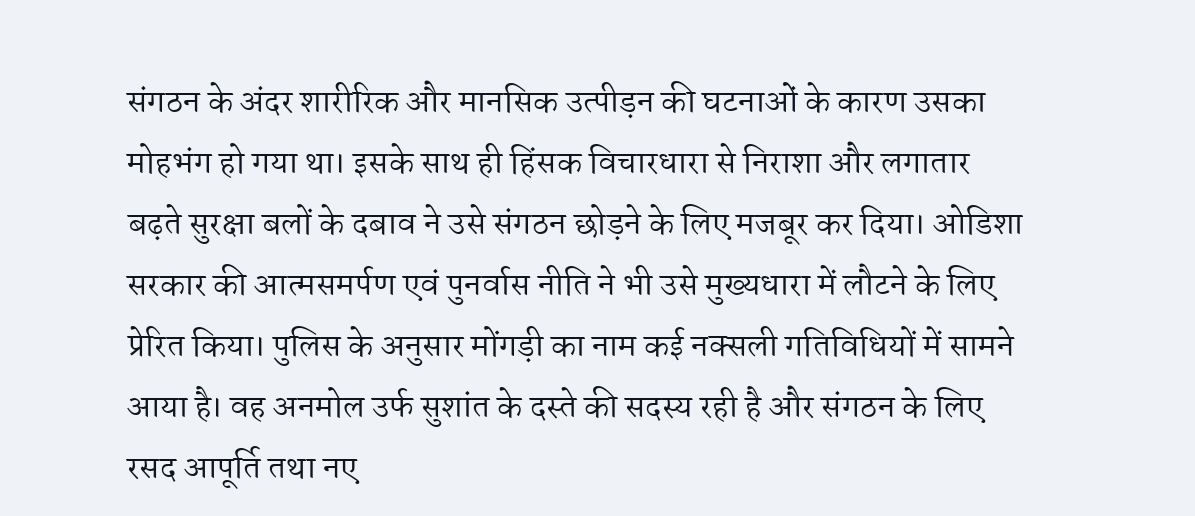संगठन के अंदर शारीरिक और मानसिक उत्पीड़न की घटनाओं के कारण उसका मोहभंग हो गया था। इसके साथ ही हिंसक विचारधारा से निराशा और लगातार बढ़ते सुरक्षा बलों के दबाव ने उसे संगठन छोड़ने के लिए मजबूर कर दिया। ओडिशा सरकार की आत्मसमर्पण एवं पुनर्वास नीति ने भी उसे मुख्यधारा में लौटने के लिए प्रेरित किया। पुलिस के अनुसार मोंगड़ी का नाम कई नक्सली गतिविधियों में सामने आया है। वह अनमोल उर्फ सुशांत के दस्ते की सदस्य रही है और संगठन के लिए रसद आपूर्ति तथा नए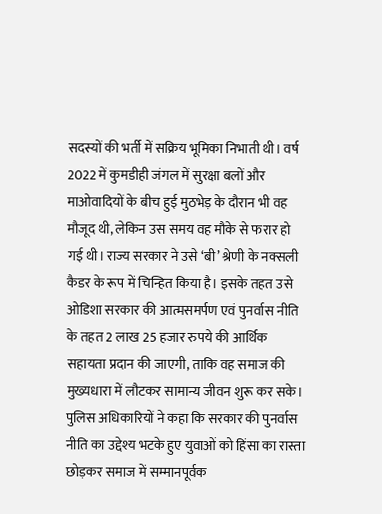सदस्यों की भर्ती में सक्रिय भूमिका निभाती थी। वर्ष 2022 में कुमडीही जंगल में सुरक्षा बलों और माओवादियों के बीच हुई मुठभेड़ के दौरान भी वह मौजूद थी, लेकिन उस समय वह मौके से फरार हो गई थी। राज्य सरकार ने उसे ‘बी’ श्रेणी के नक्सली कैडर के रूप में चिन्हित किया है। इसके तहत उसे ओडिशा सरकार की आत्मसमर्पण एवं पुनर्वास नीति के तहत 2 लाख 25 हजार रुपये की आर्थिक सहायता प्रदान की जाएगी, ताकि वह समाज की मुख्यधारा में लौटकर सामान्य जीवन शुरू कर सके। पुलिस अधिकारियों ने कहा कि सरकार की पुनर्वास नीति का उद्देश्य भटके हुए युवाओं को हिंसा का रास्ता छोड़कर समाज में सम्मानपूर्वक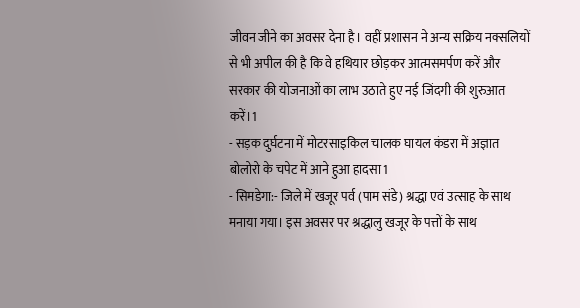जीवन जीने का अवसर देना है। वहीं प्रशासन ने अन्य सक्रिय नक्सलियों से भी अपील की है कि वे हथियार छोड़कर आत्मसमर्पण करें और सरकार की योजनाओं का लाभ उठाते हुए नई जिंदगी की शुरुआत करें।1
- सड़क दुर्घटना में मोटरसाइकिल चालक घायल कंडरा में अज्ञात बोलोरो के चपेट में आने हुआ हादसा1
- सिमडेगा:- जिले में खजूर पर्व (पाम संडे) श्रद्धा एवं उत्साह के साथ मनाया गया। इस अवसर पर श्रद्धालु खजूर के पत्तों के साथ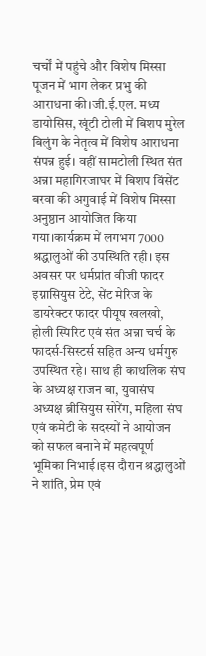चर्चों में पहुंचे और विशेष मिस्सा पूजन में भाग लेकर प्रभु की आराधना की।जी.ई.एल. मध्य डायोसिस, खूंटी टोली में बिशप मुरेल बिलुंग के नेतृत्व में विशेष आराधना संपन्न हुई। वहीं सामटोली स्थित संत अन्ना महागिरजाघर में बिशप विंसेंट बरवा की अगुवाई में विशेष मिस्सा अनुष्ठान आयोजित किया गया।कार्यक्रम में लगभग 7000 श्रद्धालुओं की उपस्थिति रही। इस अवसर पर धर्मप्रांत वीजी फादर इग्नासियुस टेटे, सेंट मेरिज के डायरेक्टर फादर पीयूष खलखो, होली स्पिरिट एवं संत अन्ना चर्च के फादर्स-सिस्टर्स सहित अन्य धर्मगुरु उपस्थित रहे। साथ ही काथलिक संघ के अध्यक्ष राजन बा, युवासंघ अध्यक्ष ब्रीसियुस सोरेंग, महिला संघ एवं कमेटी के सदस्यों ने आयोजन को सफल बनाने में महत्वपूर्ण भूमिका निभाई।इस दौरान श्रद्धालुओं ने शांति, प्रेम एवं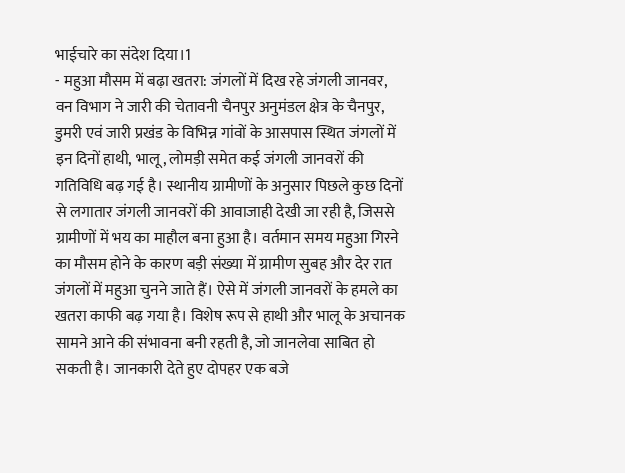भाईचारे का संदेश दिया।1
- महुआ मौसम में बढ़ा खतरा: जंगलों में दिख रहे जंगली जानवर, वन विभाग ने जारी की चेतावनी चैनपुर अनुमंडल क्षेत्र के चैनपुर, डुमरी एवं जारी प्रखंड के विभिन्न गांवों के आसपास स्थित जंगलों में इन दिनों हाथी, भालू, लोमड़ी समेत कई जंगली जानवरों की गतिविधि बढ़ गई है। स्थानीय ग्रामीणों के अनुसार पिछले कुछ दिनों से लगातार जंगली जानवरों की आवाजाही देखी जा रही है, जिससे ग्रामीणों में भय का माहौल बना हुआ है। वर्तमान समय महुआ गिरने का मौसम होने के कारण बड़ी संख्या में ग्रामीण सुबह और देर रात जंगलों में महुआ चुनने जाते हैं। ऐसे में जंगली जानवरों के हमले का खतरा काफी बढ़ गया है। विशेष रूप से हाथी और भालू के अचानक सामने आने की संभावना बनी रहती है, जो जानलेवा साबित हो सकती है। जानकारी देते हुए दोपहर एक बजे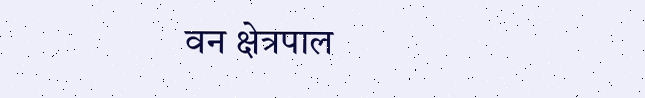वन क्षेत्रपाल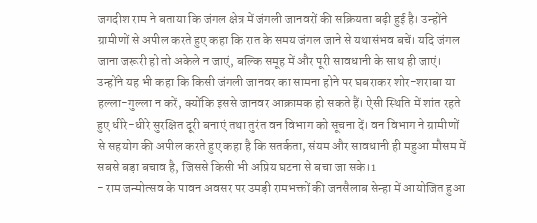जगदीश राम ने बताया कि जंगल क्षेत्र में जंगली जानवरों की सक्रियता बढ़ी हुई है। उन्होंने ग्रामीणों से अपील करते हुए कहा कि रात के समय जंगल जाने से यथासंभव बचें। यदि जंगल जाना जरूरी हो तो अकेले न जाएं, बल्कि समूह में और पूरी सावधानी के साथ ही जाएं। उन्होंने यह भी कहा कि किसी जंगली जानवर का सामना होने पर घबराकर शोर-शराबा या हल्ला-गुल्ला न करें, क्योंकि इससे जानवर आक्रामक हो सकते हैं। ऐसी स्थिति में शांत रहते हुए धीरे-धीरे सुरक्षित दूरी बनाएं तथा तुरंत वन विभाग को सूचना दें। वन विभाग ने ग्रामीणों से सहयोग की अपील करते हुए कहा है कि सतर्कता, संयम और सावधानी ही महुआ मौसम में सबसे बड़ा बचाव है, जिससे किसी भी अप्रिय घटना से बचा जा सके।1
- राम जन्मोत्सव के पावन अवसर पर उमड़ी रामभक्तों की जनसैलाब सेन्हा में आयोजित हुआ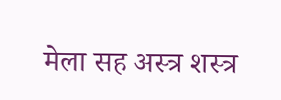मेला सह अस्त्र शस्त्र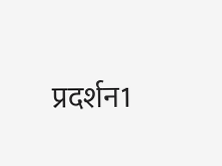प्रदर्शन1